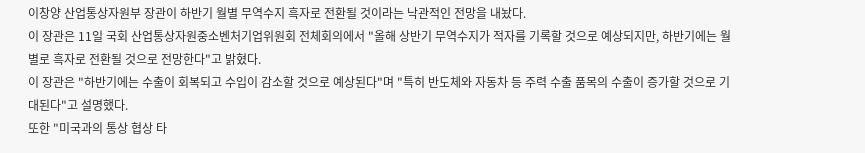이창양 산업통상자원부 장관이 하반기 월별 무역수지 흑자로 전환될 것이라는 낙관적인 전망을 내놨다.
이 장관은 11일 국회 산업통상자원중소벤처기업위원회 전체회의에서 "올해 상반기 무역수지가 적자를 기록할 것으로 예상되지만, 하반기에는 월별로 흑자로 전환될 것으로 전망한다"고 밝혔다.
이 장관은 "하반기에는 수출이 회복되고 수입이 감소할 것으로 예상된다"며 "특히 반도체와 자동차 등 주력 수출 품목의 수출이 증가할 것으로 기대된다"고 설명했다.
또한 "미국과의 통상 협상 타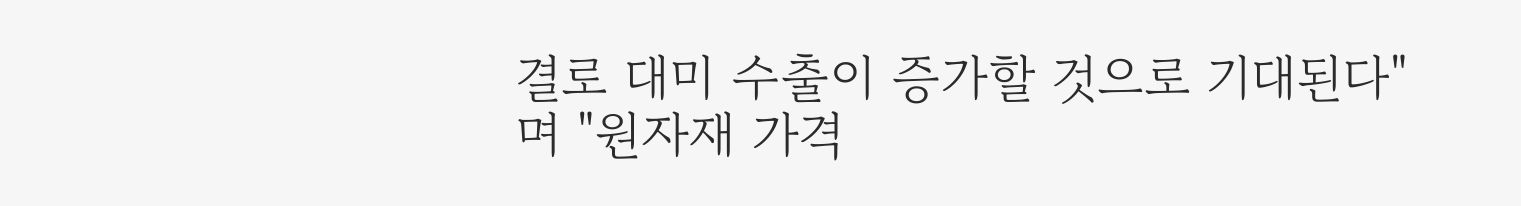결로 대미 수출이 증가할 것으로 기대된다"며 "원자재 가격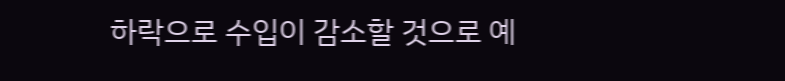하락으로 수입이 감소할 것으로 예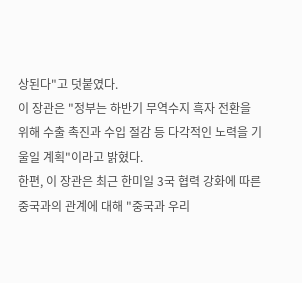상된다"고 덧붙였다.
이 장관은 "정부는 하반기 무역수지 흑자 전환을 위해 수출 촉진과 수입 절감 등 다각적인 노력을 기울일 계획"이라고 밝혔다.
한편, 이 장관은 최근 한미일 3국 협력 강화에 따른 중국과의 관계에 대해 "중국과 우리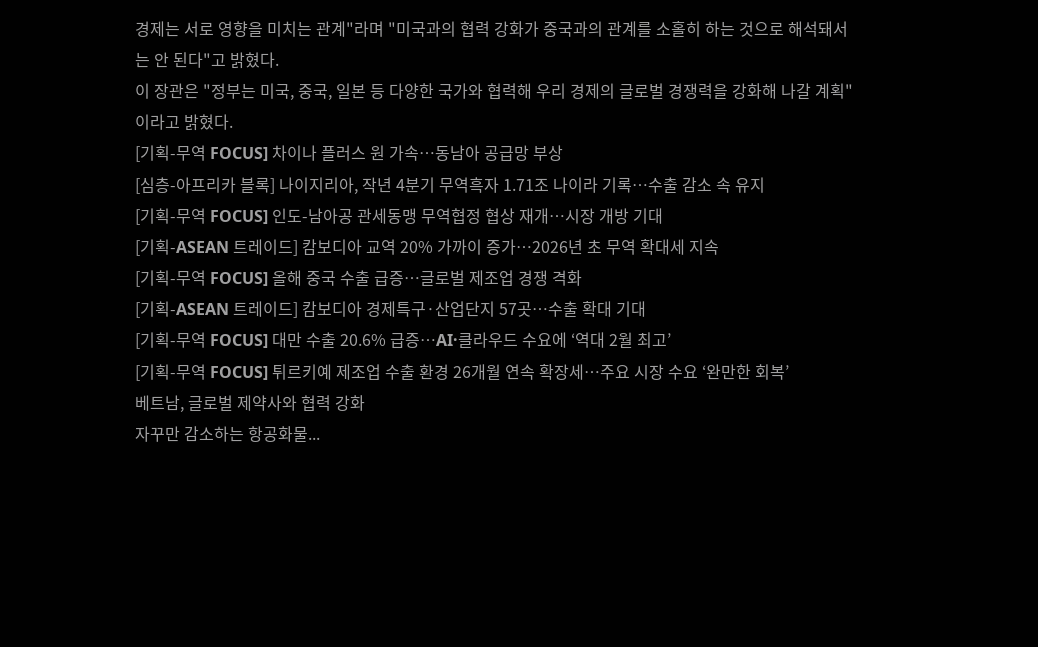경제는 서로 영향을 미치는 관계"라며 "미국과의 협력 강화가 중국과의 관계를 소홀히 하는 것으로 해석돼서는 안 된다"고 밝혔다.
이 장관은 "정부는 미국, 중국, 일본 등 다양한 국가와 협력해 우리 경제의 글로벌 경쟁력을 강화해 나갈 계획"이라고 밝혔다.
[기획-무역 FOCUS] 차이나 플러스 원 가속…동남아 공급망 부상
[심층-아프리카 블록] 나이지리아, 작년 4분기 무역흑자 1.71조 나이라 기록…수출 감소 속 유지
[기획-무역 FOCUS] 인도-남아공 관세동맹 무역협정 협상 재개…시장 개방 기대
[기획-ASEAN 트레이드] 캄보디아 교역 20% 가까이 증가…2026년 초 무역 확대세 지속
[기획-무역 FOCUS] 올해 중국 수출 급증…글로벌 제조업 경쟁 격화
[기획-ASEAN 트레이드] 캄보디아 경제특구·산업단지 57곳…수출 확대 기대
[기획-무역 FOCUS] 대만 수출 20.6% 급증…AI·클라우드 수요에 ‘역대 2월 최고’
[기획-무역 FOCUS] 튀르키예 제조업 수출 환경 26개월 연속 확장세…주요 시장 수요 ‘완만한 회복’
베트남, 글로벌 제약사와 협력 강화
자꾸만 감소하는 항공화물...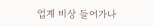업계 비상 들어가나